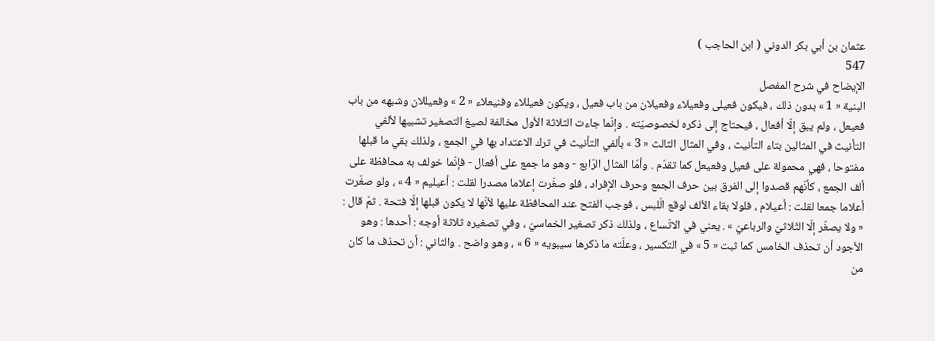عثمان بن أبي بكر الدوني ( ابن الحاجب )
547
الإيضاح في شرح المفصل
البنية « 1 » بدون ذلك ، فيكون فعيلى وفعيلاء وفعيلان من باب فعيل ، ويكون فعيللاء وفنيعلاء « 2 » وفعيللان وشبهه من باب فعيعل ، ولم يبق إلّا أفعال ، فيحتاج إلى ذكره لخصوصيّته . وإنّما جاءت الثلاثة الأول مخالفة لصيغ التصغير تشبيها لألفي التأنيث في المثالين بتاء التأنيث ، وفي المثال الثالث « 3 » بألفي التأنيث في ترك الاعتداد بها في الجمع ، ولذلك بقي ما قبلها مفتوحا ، فهي محمولة على فعيل وفعيعل كما تقدّم . وأمّا المثال الرّابع - وهو ما جمع على أفعال - فإنّما خولف به محافظة على ألف الجمع ، كأنّهم قصدوا إلى الفرق بين حرف الجمع وحرف الإفراد ، فلو صغّرت إعلاما مصدرا لقلت : أعيليم « 4 » ، ولو صغّرت أعلاما جمعا لقلت : أعيلام ، فلولا بقاء الألف لوقع الّلبس ، فوجب الفتح عند المحافظة عليها لأنّها لا يكون قبلها إلّا فتحة . ثمّ قال : « ولا يصغّر إلّا الثّلاثيّ والرباعيّ » . يعني في الاتّساع ، ولذلك ذكر تصغير الخماسيّ ، وفي تصغيره ثلاثة أوجه : أحدها : وهو الأجود أن تحذف الخامس كما ثبت « 5 » في التكسير ، وعلّته ما ذكرها سيبويه « 6 » ، وهو واضح . والثاني : أن تحذف ما كان من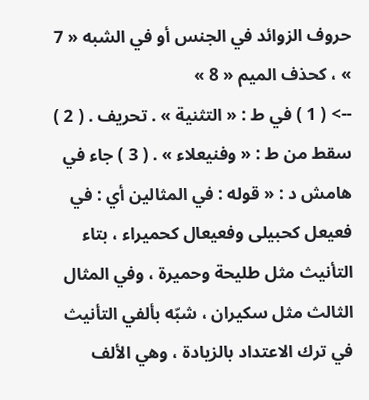حروف الزوائد في الجنس أو في الشبه « 7 » ، كحذف الميم « 8 »
--> ( 1 ) في ط : « التثنية » . تحريف . ( 2 ) سقط من ط : « وفنيعلاء » . ( 3 ) جاء في هامش د : « قوله : في المثالين أي : في فعيعل كحبيلى وفعيعال كحميراء ، بتاء التأنيث مثل طليحة وحميرة ، وفي المثال الثالث مثل سكيران ، شبّه بألفي التأنيث في ترك الاعتداد بالزيادة ، وهي الألف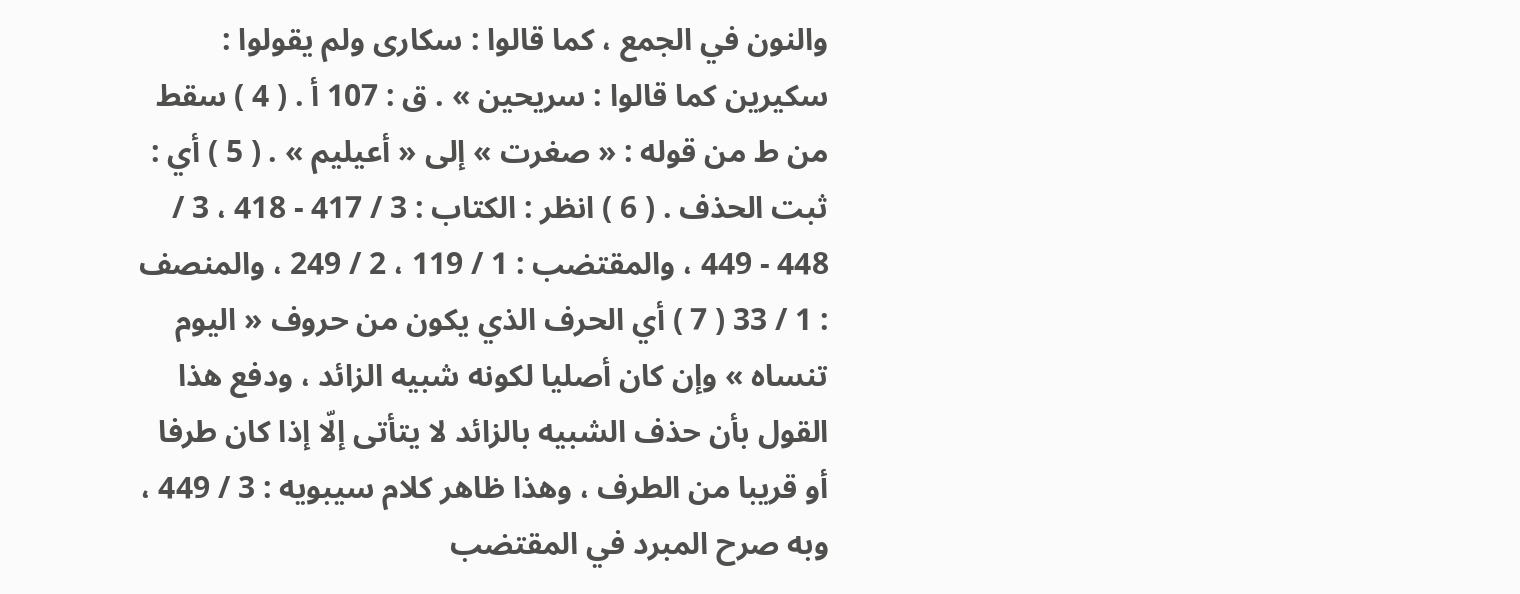والنون في الجمع ، كما قالوا : سكارى ولم يقولوا : سكيرين كما قالوا : سريحين » . ق : 107 أ . ( 4 ) سقط من ط من قوله : « صغرت » إلى « أعيليم » . ( 5 ) أي : ثبت الحذف . ( 6 ) انظر : الكتاب : 3 / 417 - 418 ، 3 / 448 - 449 ، والمقتضب : 1 / 119 ، 2 / 249 ، والمنصف : 1 / 33 ( 7 ) أي الحرف الذي يكون من حروف « اليوم تنساه » وإن كان أصليا لكونه شبيه الزائد ، ودفع هذا القول بأن حذف الشبيه بالزائد لا يتأتى إلّا إذا كان طرفا أو قريبا من الطرف ، وهذا ظاهر كلام سيبويه : 3 / 449 ، وبه صرح المبرد في المقتضب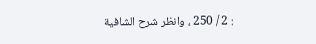: 2 / 250 ، وانظر شرح الشافية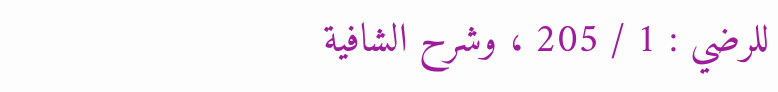للرضي : 1 / 205 ، وشرح الشافية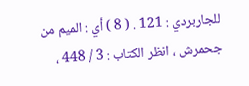للجاربردي : 121 . ( 8 ) أي : الميم من جحمرش ، انظر الكتاب : 3 / 448 ،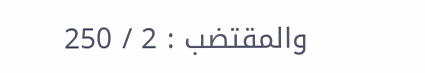والمقتضب : 2 / 250